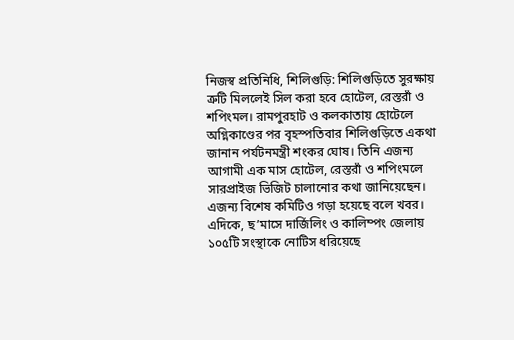নিজস্ব প্রতিনিধি, শিলিগুড়ি: শিলিগুড়িতে সুরক্ষায় ত্রুটি মিললেই সিল করা হবে হোটেল, রেস্তরাঁ ও শপিংমল। রামপুরহাট ও কলকাতায় হোটেলে অগ্নিকাণ্ডের পর বৃহস্পতিবার শিলিগুড়িতে একথা জানান পর্যটনমন্ত্রী শংকর ঘোষ। তিনি এজন্য আগামী এক মাস হোটেল, রেস্তরাঁ ও শপিংমলে সারপ্রাইজ ভিজিট চালানোর কথা জানিয়েছেন। এজন্য বিশেষ কমিটিও গড়া হয়েছে বলে খবর। এদিকে, ছ’মাসে দার্জিলিং ও কালিম্পং জেলায় ১০৫টি সংস্থাকে নোটিস ধরিয়েছে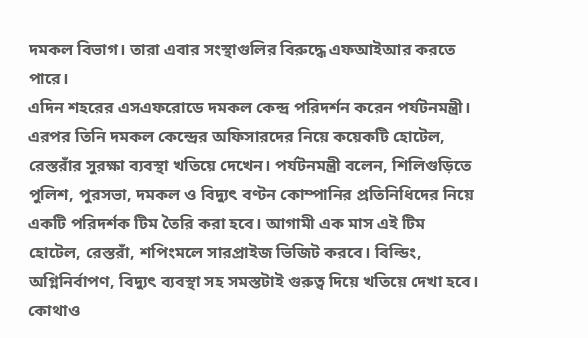দমকল বিভাগ। তারা এবার সংস্থাগুলির বিরুদ্ধে এফআইআর করতে পারে।
এদিন শহরের এসএফরোডে দমকল কেন্দ্র পরিদর্শন করেন পর্যটনমন্ত্রী। এরপর তিনি দমকল কেন্দ্রের অফিসারদের নিয়ে কয়েকটি হোটেল, রেস্তরাঁর সুরক্ষা ব্যবস্থা খতিয়ে দেখেন। পর্যটনমন্ত্রী বলেন, শিলিগুড়িতে পুলিশ, পুরসভা, দমকল ও বিদ্যুৎ বণ্টন কোম্পানির প্রতিনিধিদের নিয়ে একটি পরিদর্শক টিম তৈরি করা হবে। আগামী এক মাস এই টিম হোটেল, রেস্তরাঁ, শপিংমলে সারপ্রাইজ ভিজিট করবে। বিল্ডিং, অগ্নিনির্বাপণ, বিদ্যুৎ ব্যবস্থা সহ সমস্তটাই গুরুত্ব দিয়ে খতিয়ে দেখা হবে। কোথাও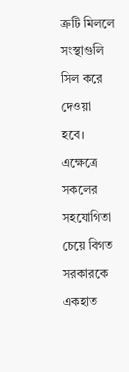ত্রুটি মিললে সংস্থাগুলি সিল করে দেওয়া হবে।
এক্ষেত্রে সকলের সহযোগিতা চেয়ে বিগত সরকারকে একহাত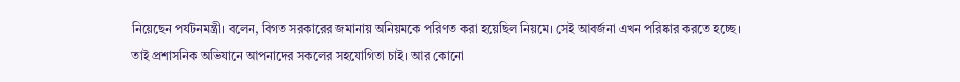নিয়েছেন পর্যটনমন্ত্রী। বলেন, বিগত সরকারের জমানায় অনিয়মকে পরিণত করা হয়েছিল নিয়মে। সেই আবর্জনা এখন পরিষ্কার করতে হচ্ছে। তাই প্রশাসনিক অভিযানে আপনাদের সকলের সহযোগিতা চাই। আর কোনো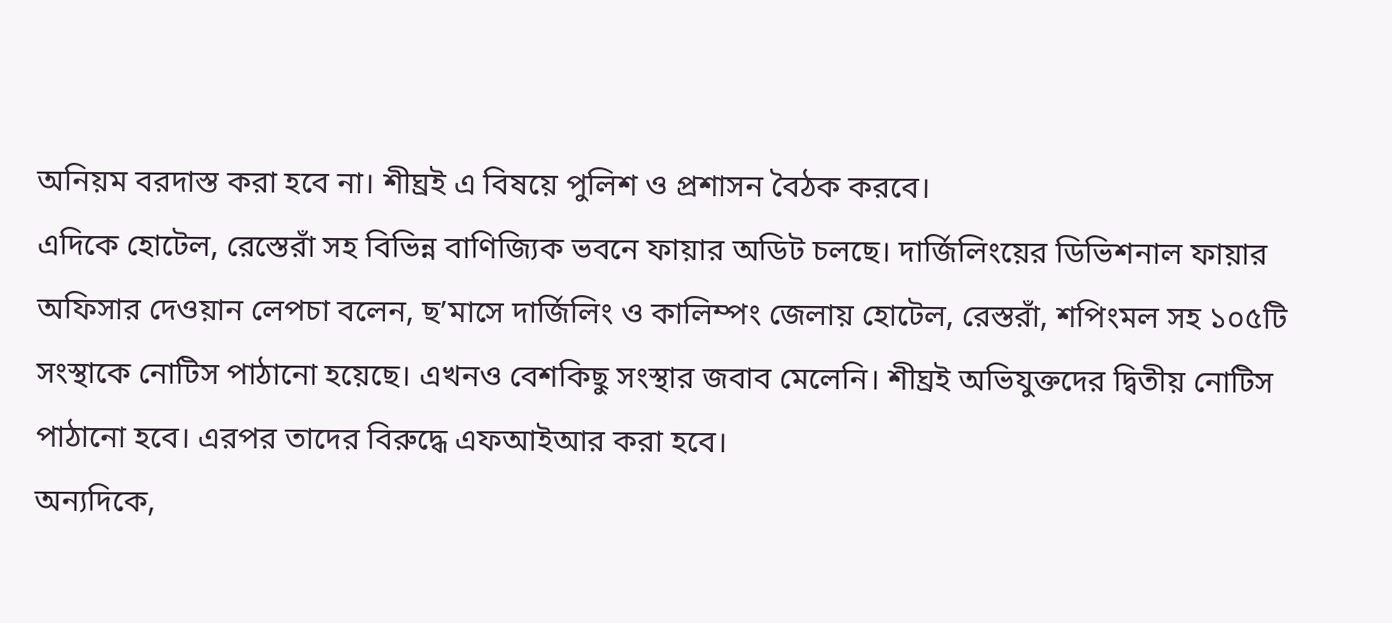অনিয়ম বরদাস্ত করা হবে না। শীঘ্রই এ বিষয়ে পুলিশ ও প্রশাসন বৈঠক করবে।
এদিকে হোটেল, রেস্তেরাঁ সহ বিভিন্ন বাণিজ্যিক ভবনে ফায়ার অডিট চলছে। দার্জিলিংয়ের ডিভিশনাল ফায়ার অফিসার দেওয়ান লেপচা বলেন, ছ’মাসে দার্জিলিং ও কালিম্পং জেলায় হোটেল, রেস্তরাঁ, শপিংমল সহ ১০৫টি সংস্থাকে নোটিস পাঠানো হয়েছে। এখনও বেশকিছু সংস্থার জবাব মেলেনি। শীঘ্রই অভিযুক্তদের দ্বিতীয় নোটিস পাঠানো হবে। এরপর তাদের বিরুদ্ধে এফআইআর করা হবে।
অন্যদিকে,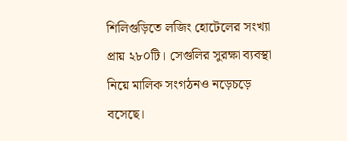শিলিগুড়িতে লজিং হোটেলের সংখ্যা প্রায় ২৮০টি। সেগুলির সুরক্ষা ব্যবস্থা নিয়ে মালিক সংগঠনও নড়েচড়ে বসেছে।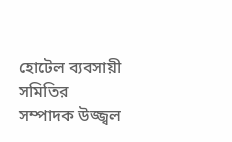হোটেল ব্যবসায়ী সমিতির সম্পাদক উজ্জ্বল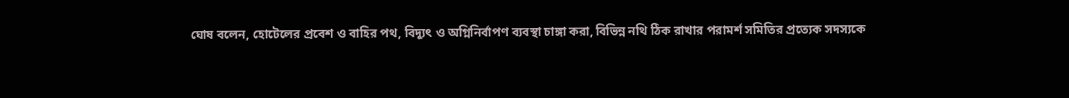ঘোষ বলেন, হোটেলের প্রবেশ ও বাহির পথ, বিদ্যুৎ ও অগ্নিনির্বাপণ ব্যবস্থা চাঙ্গা করা, বিভিন্ন নথি ঠিক রাখার পরামর্শ সমিতির প্রত্যেক সদস্যকে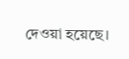দেওয়া হয়েছে।